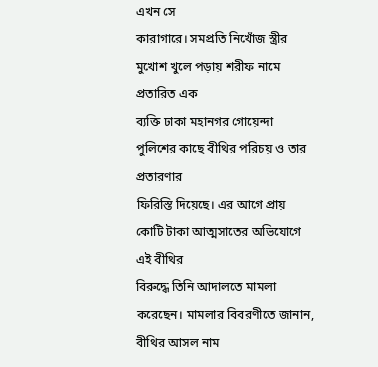এখন সে
কারাগারে। সমপ্রতি নিখোঁজ স্ত্রীর মুখোশ খুলে পড়ায় শরীফ নামে প্রতারিত এক
ব্যক্তি ঢাকা মহানগর গোয়েন্দা পুলিশের কাছে বীথির পরিচয় ও তার প্রতারণার
ফিরিস্তি দিয়েছে। এর আগে প্রায় কোটি টাকা আত্মসাতের অভিযোগে এই বীথির
বিরুদ্ধে তিনি আদালতে মামলা করেছেন। মামলার বিবরণীতে জানান, বীথির আসল নাম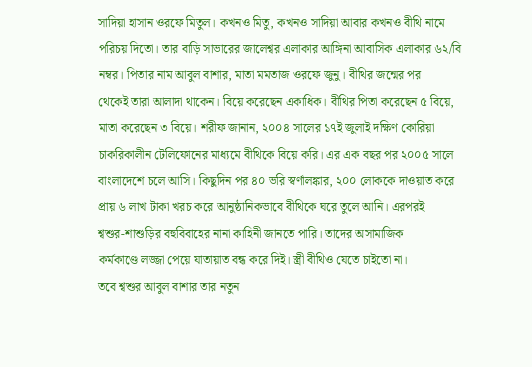সাদিয়া হাসান ওরফে মিতুল। কখনও মিতু, কখনও সাদিয়া আবার কখনও বীথি নামে
পরিচয় দিতো। তার বাড়ি সাভারের জালেশ্বর এলাকার আঙ্গিনা আবাসিক এলাকার ৬২/বি
নম্বর। পিতার নাম আবুল বাশার, মাতা মমতাজ ওরফে জুনু। বীথির জন্মের পর
থেকেই তারা আলাদা থাকেন। বিয়ে করেছেন একাধিক। বীথির পিতা করেছেন ৫ বিয়ে,
মাতা করেছেন ৩ বিয়ে। শরীফ জানান, ২০০৪ সালের ১৭ই জুলাই দক্ষিণ কোরিয়া
চাকরিকালীন টেলিফোনের মাধ্যমে বীথিকে বিয়ে করি। এর এক বছর পর ২০০৫ সালে
বাংলাদেশে চলে আসি। কিছুদিন পর ৪০ ভরি স্বর্ণালঙ্কার, ২০০ লোককে দাওয়াত করে
প্রায় ৬ লাখ টাকা খরচ করে আনুষ্ঠানিকভাবে বীথিকে ঘরে তুলে আনি। এরপরই
শ্বশুর-শাশুড়ির বহুবিবাহের নানা কাহিনী জানতে পারি। তাদের অসামাজিক
কর্মকাণ্ডে লজ্জা পেয়ে যাতায়াত বন্ধ করে দিই। স্ত্রী বীথিও যেতে চাইতো না।
তবে শ্বশুর আবুল বাশার তার নতুন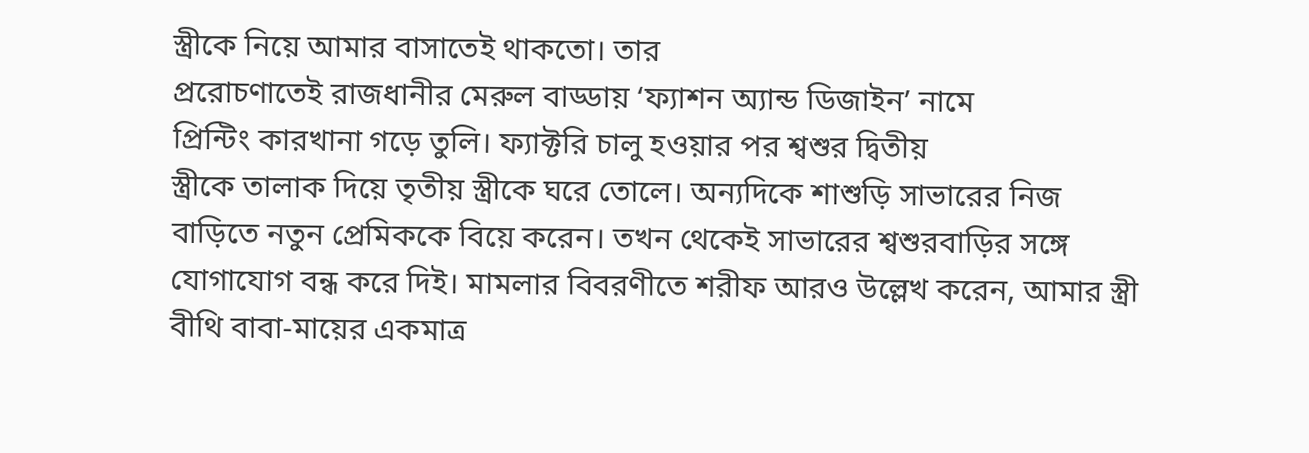স্ত্রীকে নিয়ে আমার বাসাতেই থাকতো। তার
প্ররোচণাতেই রাজধানীর মেরুল বাড্ডায় ‘ফ্যাশন অ্যান্ড ডিজাইন’ নামে
প্রিন্টিং কারখানা গড়ে তুলি। ফ্যাক্টরি চালু হওয়ার পর শ্বশুর দ্বিতীয়
স্ত্রীকে তালাক দিয়ে তৃতীয় স্ত্রীকে ঘরে তোলে। অন্যদিকে শাশুড়ি সাভারের নিজ
বাড়িতে নতুন প্রেমিককে বিয়ে করেন। তখন থেকেই সাভারের শ্বশুরবাড়ির সঙ্গে
যোগাযোগ বন্ধ করে দিই। মামলার বিবরণীতে শরীফ আরও উল্লেখ করেন, আমার স্ত্রী
বীথি বাবা-মায়ের একমাত্র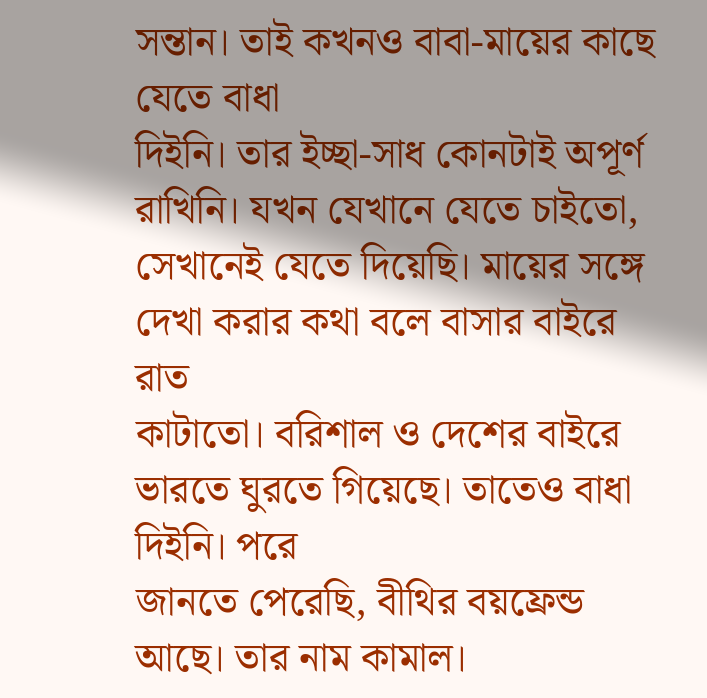সন্তান। তাই কখনও বাবা-মায়ের কাছে যেতে বাধা
দিইনি। তার ইচ্ছা-সাধ কোনটাই অপূর্ণ রাখিনি। যখন যেখানে যেতে চাইতো,
সেখানেই যেতে দিয়েছি। মায়ের সঙ্গে দেখা করার কথা বলে বাসার বাইরে রাত
কাটাতো। বরিশাল ও দেশের বাইরে ভারতে ঘুরতে গিয়েছে। তাতেও বাধা দিইনি। পরে
জানতে পেরেছি, বীথির বয়ফ্রেন্ড আছে। তার নাম কামাল।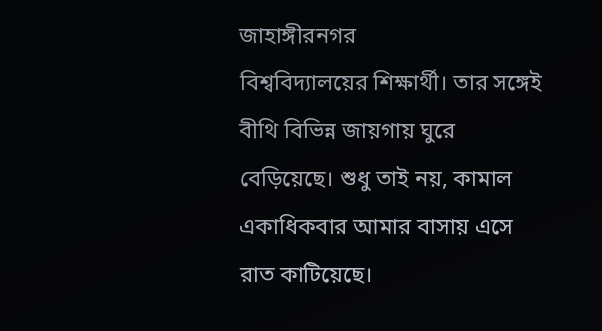জাহাঙ্গীরনগর
বিশ্ববিদ্যালয়ের শিক্ষার্থী। তার সঙ্গেই বীথি বিভিন্ন জায়গায় ঘুরে
বেড়িয়েছে। শুধু তাই নয়, কামাল একাধিকবার আমার বাসায় এসে রাত কাটিয়েছে।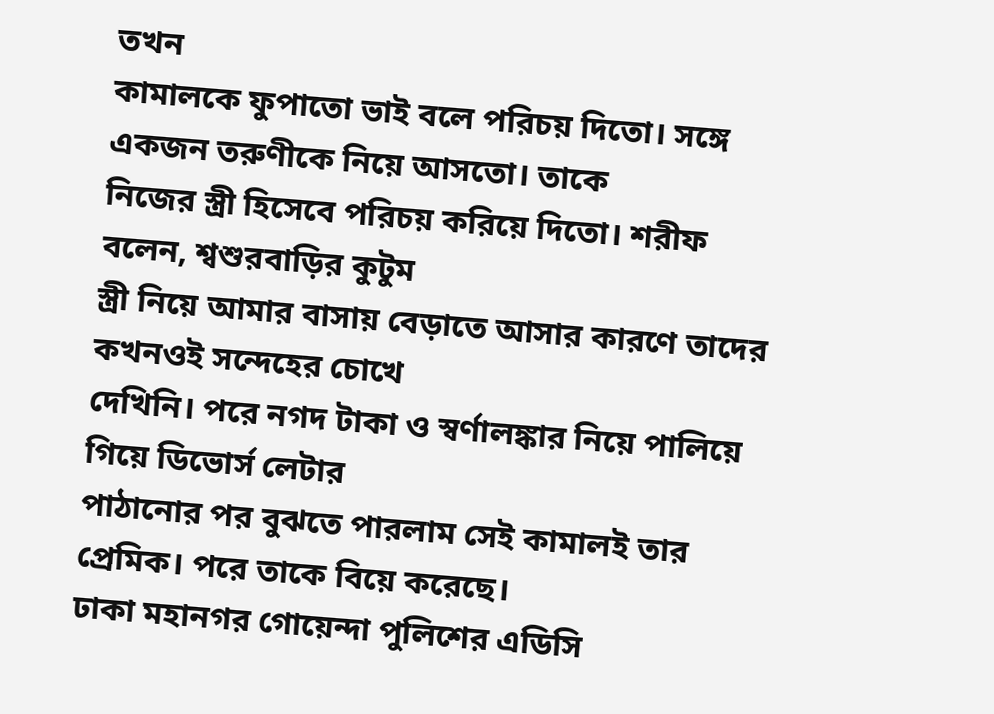তখন
কামালকে ফুপাতো ভাই বলে পরিচয় দিতো। সঙ্গে একজন তরুণীকে নিয়ে আসতো। তাকে
নিজের স্ত্রী হিসেবে পরিচয় করিয়ে দিতো। শরীফ বলেন, শ্বশুরবাড়ির কুটুম
স্ত্রী নিয়ে আমার বাসায় বেড়াতে আসার কারণে তাদের কখনওই সন্দেহের চোখে
দেখিনি। পরে নগদ টাকা ও স্বর্ণালঙ্কার নিয়ে পালিয়ে গিয়ে ডিভোর্স লেটার
পাঠানোর পর বুঝতে পারলাম সেই কামালই তার প্রেমিক। পরে তাকে বিয়ে করেছে।
ঢাকা মহানগর গোয়েন্দা পুলিশের এডিসি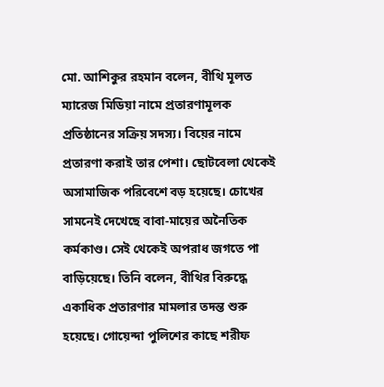মো. আশিকুর রহমান বলেন, বীথি মূলত
ম্যারেজ মিডিয়া নামে প্রতারণামূলক প্রতিষ্ঠানের সক্রিয় সদস্য। বিয়ের নামে
প্রতারণা করাই তার পেশা। ছোটবেলা থেকেই অসামাজিক পরিবেশে বড় হয়েছে। চোখের
সামনেই দেখেছে বাবা-মায়ের অনৈতিক কর্মকাণ্ড। সেই থেকেই অপরাধ জগতে পা
বাড়িয়েছে। তিনি বলেন, বীথির বিরুদ্ধে একাধিক প্রতারণার মামলার তদন্ত শুরু
হয়েছে। গোয়েন্দা পুলিশের কাছে শরীফ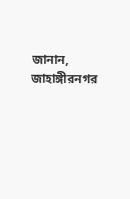জানান, জাহাঙ্গীরনগর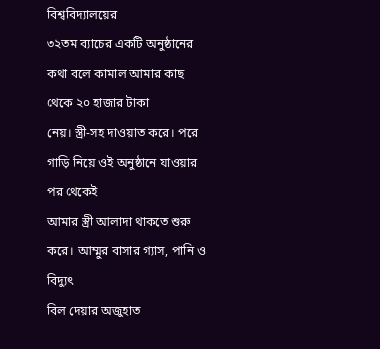বিশ্ববিদ্যালয়ের
৩২তম ব্যাচের একটি অনুষ্ঠানের কথা বলে কামাল আমার কাছ থেকে ২০ হাজার টাকা
নেয়। স্ত্রী-সহ দাওয়াত করে। পরে গাড়ি নিয়ে ওই অনুষ্ঠানে যাওয়ার পর থেকেই
আমার স্ত্রী আলাদা থাকতে শুরু করে। আম্মুর বাসার গ্যাস, পানি ও বিদ্যুৎ
বিল দেয়ার অজুহাত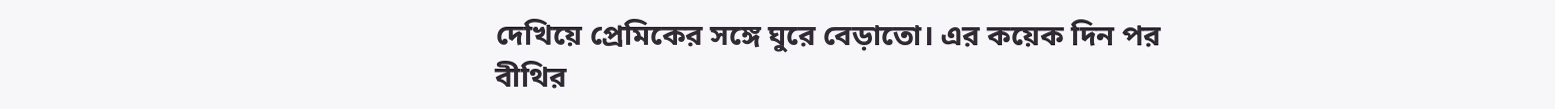দেখিয়ে প্রেমিকের সঙ্গে ঘুরে বেড়াতো। এর কয়েক দিন পর
বীথির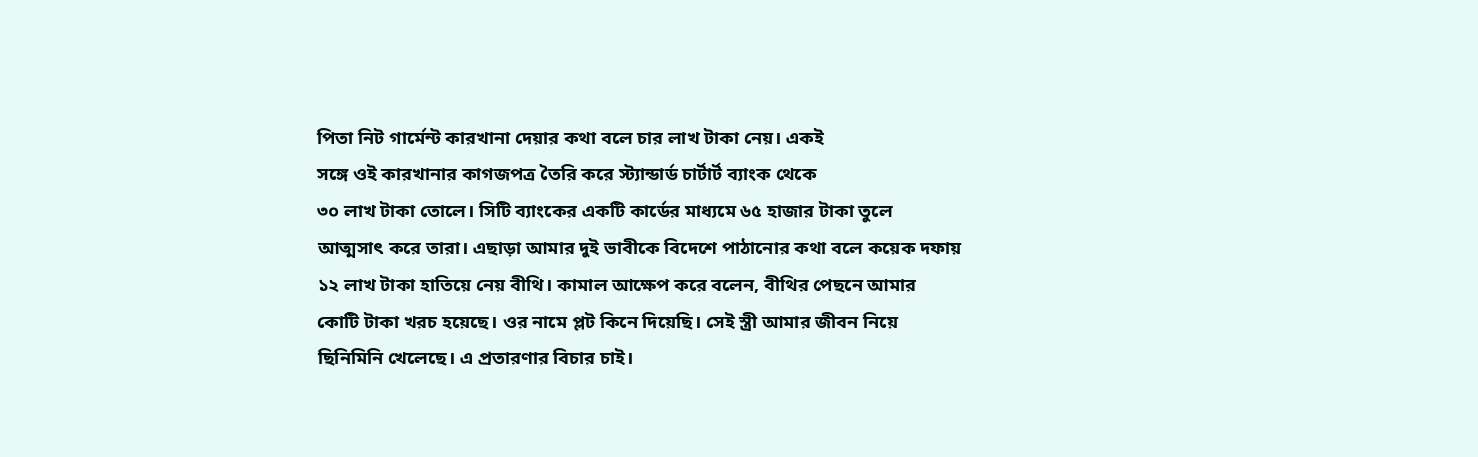পিতা নিট গার্মেন্ট কারখানা দেয়ার কথা বলে চার লাখ টাকা নেয়। একই
সঙ্গে ওই কারখানার কাগজপত্র তৈরি করে স্ট্যান্ডার্ড চার্টার্ট ব্যাংক থেকে
৩০ লাখ টাকা তোলে। সিটি ব্যাংকের একটি কার্ডের মাধ্যমে ৬৫ হাজার টাকা তুলে
আত্মসাৎ করে তারা। এছাড়া আমার দুই ভাবীকে বিদেশে পাঠানোর কথা বলে কয়েক দফায়
১২ লাখ টাকা হাতিয়ে নেয় বীথি। কামাল আক্ষেপ করে বলেন, বীথির পেছনে আমার
কোটি টাকা খরচ হয়েছে। ওর নামে প্লট কিনে দিয়েছি। সেই স্ত্রী আমার জীবন নিয়ে
ছিনিমিনি খেলেছে। এ প্রতারণার বিচার চাই।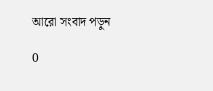আরো সংবাদ পড়ুন

0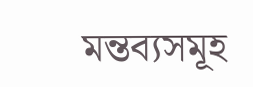মন্তব্যসমূহ